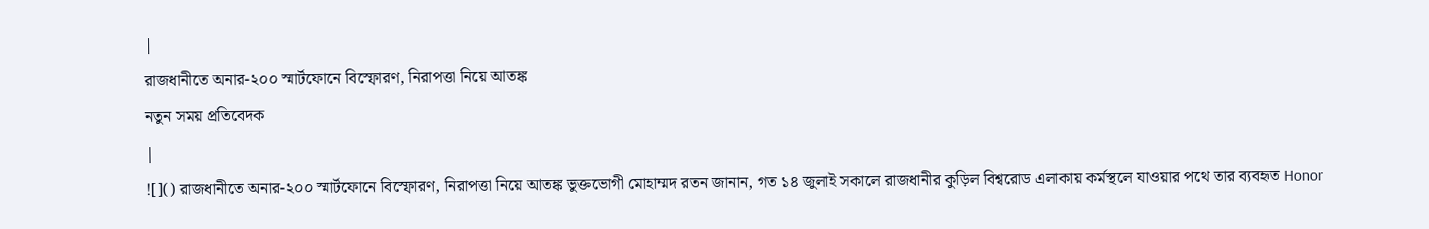|
রাজধানীতে অনার-২০০ স্মার্টফোনে বিস্ফোরণ, নিরাপত্তা নিয়ে আতঙ্ক
নতুন সময় প্রতিবেদক
|
![]() রাজধানীতে অনার-২০০ স্মার্টফোনে বিস্ফোরণ, নিরাপত্তা নিয়ে আতঙ্ক ভুক্তভোগী মোহাম্মদ রতন জানান, গত ১৪ জুলাই সকালে রাজধানীর কুড়িল বিশ্বরোড এলাকায় কর্মস্থলে যাওয়ার পথে তার ব্যবহৃত Honor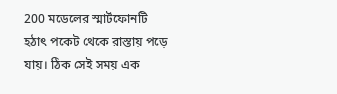200 মডেলের স্মার্টফোনটি হঠাৎ পকেট থেকে রাস্তায় পড়ে যায়। ঠিক সেই সময় এক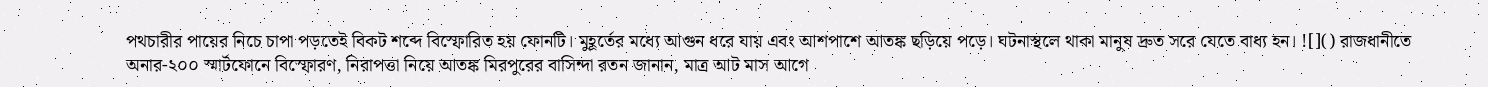পথচারীর পায়ের নিচে চাপা পড়তেই বিকট শব্দে বিস্ফোরিত হয় ফোনটি। মুহূর্তের মধ্যে আগুন ধরে যায় এবং আশপাশে আতঙ্ক ছড়িয়ে পড়ে। ঘটনাস্থলে থাকা মানুষ দ্রুত সরে যেতে বাধ্য হন। ![]() রাজধানীতে অনার-২০০ স্মার্টফোনে বিস্ফোরণ, নিরাপত্তা নিয়ে আতঙ্ক মিরপুরের বাসিন্দা রতন জানান, মাত্র আট মাস আগে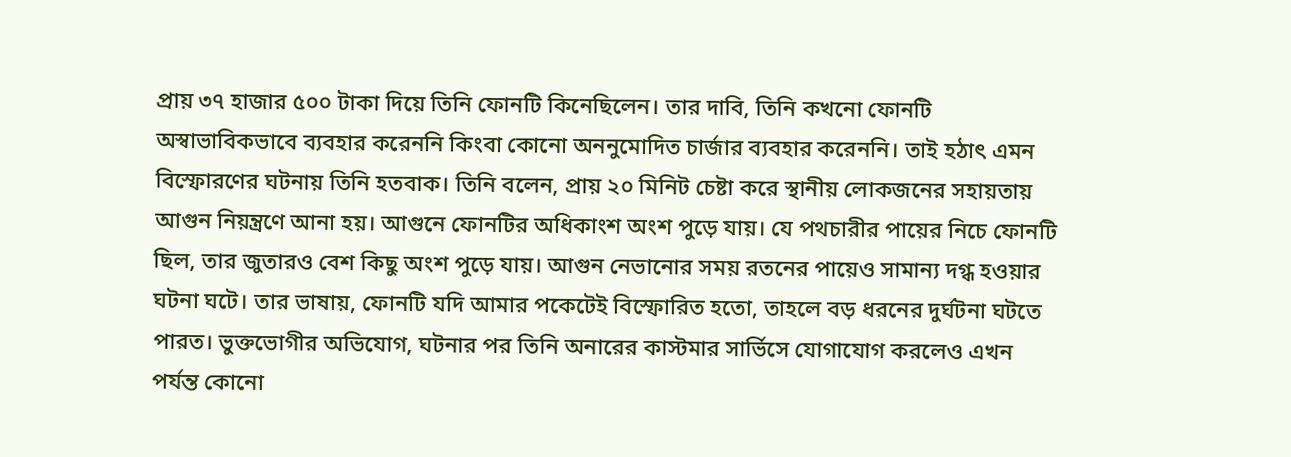প্রায় ৩৭ হাজার ৫০০ টাকা দিয়ে তিনি ফোনটি কিনেছিলেন। তার দাবি, তিনি কখনো ফোনটি অস্বাভাবিকভাবে ব্যবহার করেননি কিংবা কোনো অননুমোদিত চার্জার ব্যবহার করেননি। তাই হঠাৎ এমন বিস্ফোরণের ঘটনায় তিনি হতবাক। তিনি বলেন, প্রায় ২০ মিনিট চেষ্টা করে স্থানীয় লোকজনের সহায়তায় আগুন নিয়ন্ত্রণে আনা হয়। আগুনে ফোনটির অধিকাংশ অংশ পুড়ে যায়। যে পথচারীর পায়ের নিচে ফোনটি ছিল, তার জুতারও বেশ কিছু অংশ পুড়ে যায়। আগুন নেভানোর সময় রতনের পায়েও সামান্য দগ্ধ হওয়ার ঘটনা ঘটে। তার ভাষায়, ফোনটি যদি আমার পকেটেই বিস্ফোরিত হতো, তাহলে বড় ধরনের দুর্ঘটনা ঘটতে পারত। ভুক্তভোগীর অভিযোগ, ঘটনার পর তিনি অনারের কাস্টমার সার্ভিসে যোগাযোগ করলেও এখন পর্যন্ত কোনো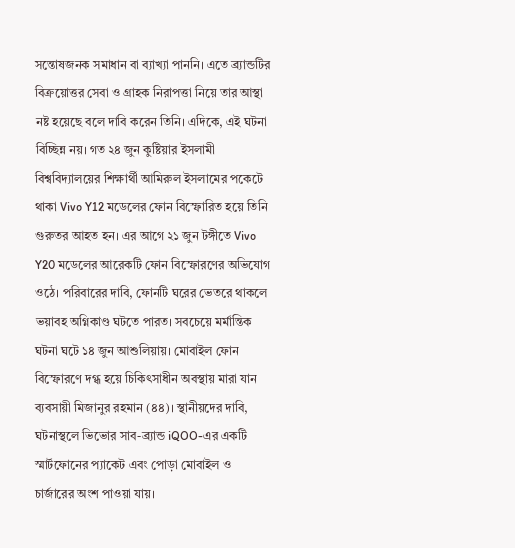সন্তোষজনক সমাধান বা ব্যাখ্যা পাননি। এতে ব্র্যান্ডটির বিক্রয়োত্তর সেবা ও গ্রাহক নিরাপত্তা নিয়ে তার আস্থা নষ্ট হয়েছে বলে দাবি করেন তিনি। এদিকে, এই ঘটনা বিচ্ছিন্ন নয়। গত ২৪ জুন কুষ্টিয়ার ইসলামী বিশ্ববিদ্যালয়ের শিক্ষার্থী আমিরুল ইসলামের পকেটে থাকা Vivo Y12 মডেলের ফোন বিস্ফোরিত হয়ে তিনি গুরুতর আহত হন। এর আগে ২১ জুন টঙ্গীতে Vivo Y20 মডেলের আরেকটি ফোন বিস্ফোরণের অভিযোগ ওঠে। পরিবারের দাবি, ফোনটি ঘরের ভেতরে থাকলে ভয়াবহ অগ্নিকাণ্ড ঘটতে পারত। সবচেয়ে মর্মান্তিক ঘটনা ঘটে ১৪ জুন আশুলিয়ায়। মোবাইল ফোন বিস্ফোরণে দগ্ধ হয়ে চিকিৎসাধীন অবস্থায় মারা যান ব্যবসায়ী মিজানুর রহমান (৪৪)। স্থানীয়দের দাবি, ঘটনাস্থলে ভিভোর সাব-ব্র্যান্ড iQOO-এর একটি স্মার্টফোনের প্যাকেট এবং পোড়া মোবাইল ও চার্জারের অংশ পাওয়া যায়।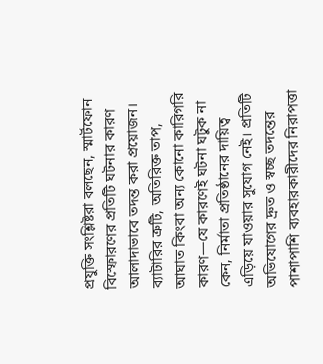প্রযুক্তি সংশ্লিষ্টরা বলছেন, স্মার্টফোন বিস্ফোরণের প্রতিটি ঘটনার কারণ আলাদাভাবে তদন্ত করা প্রয়োজন। ব্যাটারির ত্রুটি, অতিরিক্ত তাপ, আঘাত কিংবা অন্য কোনো কারিগরি কারণ—যে কারণেই ঘটনা ঘটুক না কেন, নির্মাতা প্রতিষ্ঠানের দায়িত্ব এড়িয়ে যাওয়ার সুযোগ নেই। প্রতিটি অভিযোগের দ্রুত ও স্বচ্ছ তদন্তের পাশাপাশি ব্যবহারকারীদের নিরাপত্তা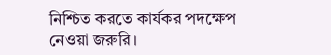নিশ্চিত করতে কার্যকর পদক্ষেপ নেওয়া জরুরি।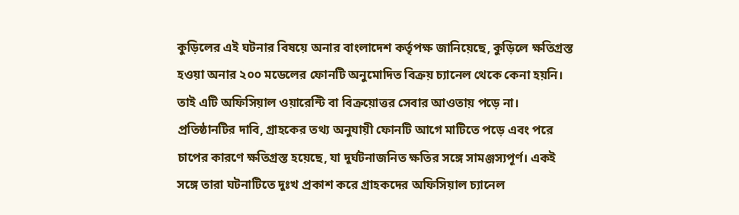কুড়িলের এই ঘটনার বিষয়ে অনার বাংলাদেশ কর্তৃপক্ষ জানিয়েছে, কুড়িলে ক্ষতিগ্রস্ত হওয়া অনার ২০০ মডেলের ফোনটি অনুমোদিত বিক্রয় চ্যানেল থেকে কেনা হয়নি। তাই এটি অফিসিয়াল ওয়ারেন্টি বা বিক্রয়োত্তর সেবার আওতায় পড়ে না। প্রতিষ্ঠানটির দাবি, গ্রাহকের তথ্য অনুযায়ী ফোনটি আগে মাটিতে পড়ে এবং পরে চাপের কারণে ক্ষতিগ্রস্ত হয়েছে, যা দুর্ঘটনাজনিত ক্ষতির সঙ্গে সামঞ্জস্যপূর্ণ। একই সঙ্গে তারা ঘটনাটিতে দুঃখ প্রকাশ করে গ্রাহকদের অফিসিয়াল চ্যানেল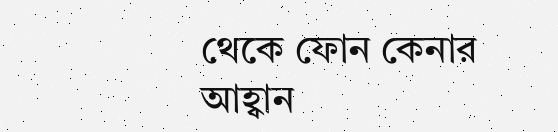থেকে ফোন কেনার আহ্বান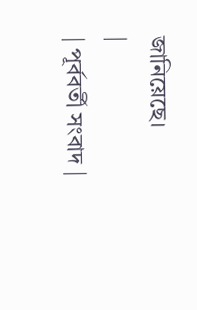জানিয়েছে।
|
| পূর্ববর্তী সংবাদ |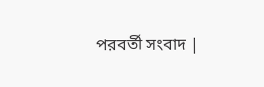পরবর্তী সংবাদ |